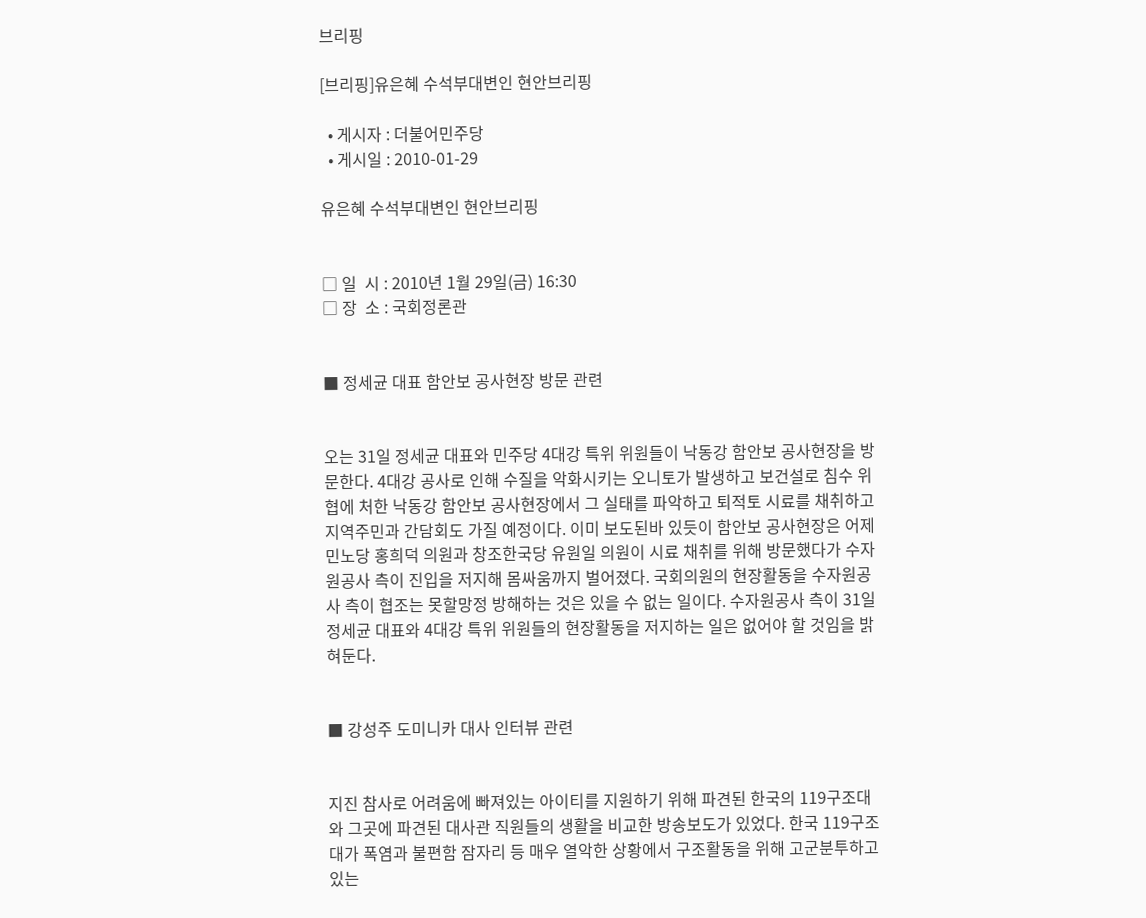브리핑

[브리핑]유은혜 수석부대변인 현안브리핑

  • 게시자 : 더불어민주당
  • 게시일 : 2010-01-29

유은혜 수석부대변인 현안브리핑


□ 일  시 : 2010년 1월 29일(금) 16:30
□ 장  소 : 국회정론관


■ 정세균 대표 함안보 공사현장 방문 관련


오는 31일 정세균 대표와 민주당 4대강 특위 위원들이 낙동강 함안보 공사현장을 방문한다. 4대강 공사로 인해 수질을 악화시키는 오니토가 발생하고 보건설로 침수 위협에 처한 낙동강 함안보 공사현장에서 그 실태를 파악하고 퇴적토 시료를 채취하고 지역주민과 간담회도 가질 예정이다. 이미 보도된바 있듯이 함안보 공사현장은 어제 민노당 홍희덕 의원과 창조한국당 유원일 의원이 시료 채취를 위해 방문했다가 수자원공사 측이 진입을 저지해 몸싸움까지 벌어졌다. 국회의원의 현장활동을 수자원공사 측이 협조는 못할망정 방해하는 것은 있을 수 없는 일이다. 수자원공사 측이 31일 정세균 대표와 4대강 특위 위원들의 현장활동을 저지하는 일은 없어야 할 것임을 밝혀둔다.


■ 강성주 도미니카 대사 인터뷰 관련


지진 참사로 어려움에 빠져있는 아이티를 지원하기 위해 파견된 한국의 119구조대와 그곳에 파견된 대사관 직원들의 생활을 비교한 방송보도가 있었다. 한국 119구조대가 폭염과 불편함 잠자리 등 매우 열악한 상황에서 구조활동을 위해 고군분투하고 있는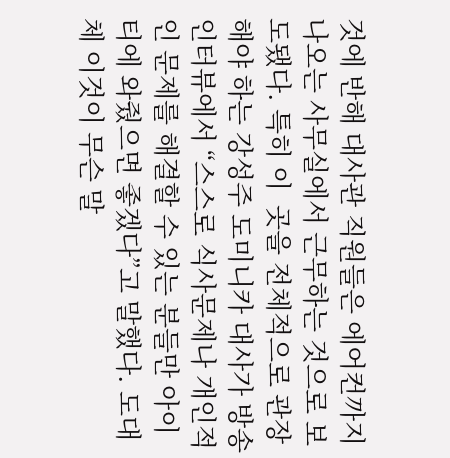것에 반해 대사관 직원들은 에어컨까지 나오는 사무실에서 근무하는 것으로 보도됐다. 특히 이  곳을 전체적으로 관장해야 하는 강성주 도미니카 대사가 방송 인터뷰에서 “스스로 식사문제나 개인적인 문제를 해결할 수 있는 분들만 아이티에 와줬으면 좋겠다”고 말했다. 도대체 이것이 무슨 말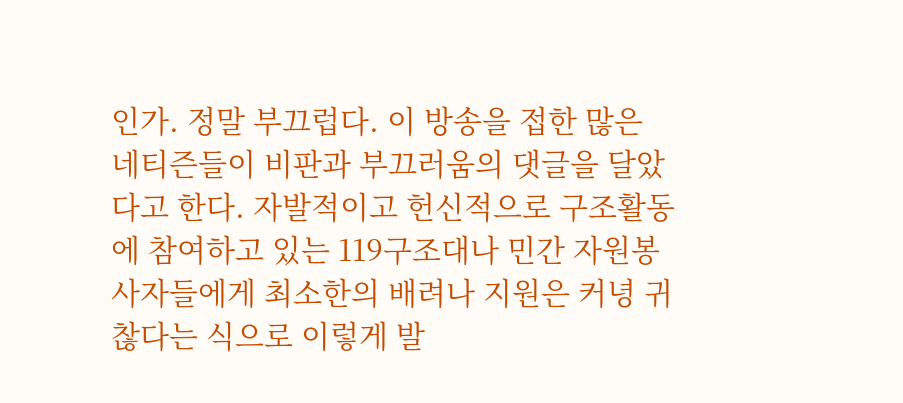인가. 정말 부끄럽다. 이 방송을 접한 많은 네티즌들이 비판과 부끄러움의 댓글을 달았다고 한다. 자발적이고 헌신적으로 구조활동에 참여하고 있는 119구조대나 민간 자원봉사자들에게 최소한의 배려나 지원은 커녕 귀찮다는 식으로 이렇게 발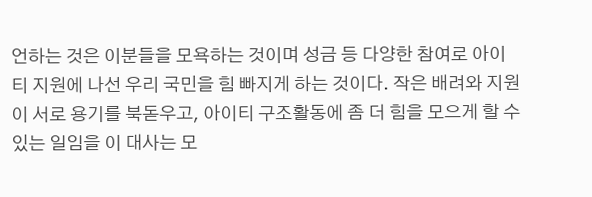언하는 것은 이분들을 모욕하는 것이며 성금 등 다양한 참여로 아이티 지원에 나선 우리 국민을 힘 빠지게 하는 것이다. 작은 배려와 지원이 서로 용기를 북돋우고, 아이티 구조활동에 좀 더 힘을 모으게 할 수 있는 일임을 이 대사는 모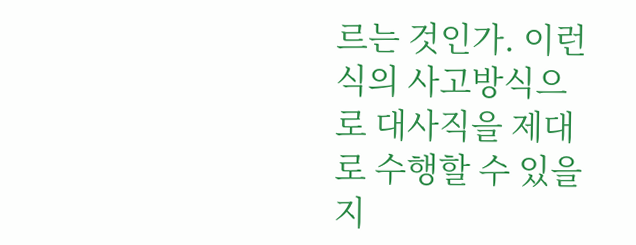르는 것인가. 이런 식의 사고방식으로 대사직을 제대로 수행할 수 있을지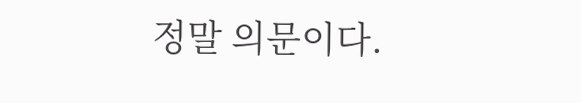정말 의문이다.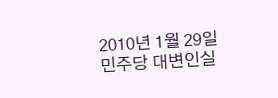2010년 1월 29일
민주당 대변인실